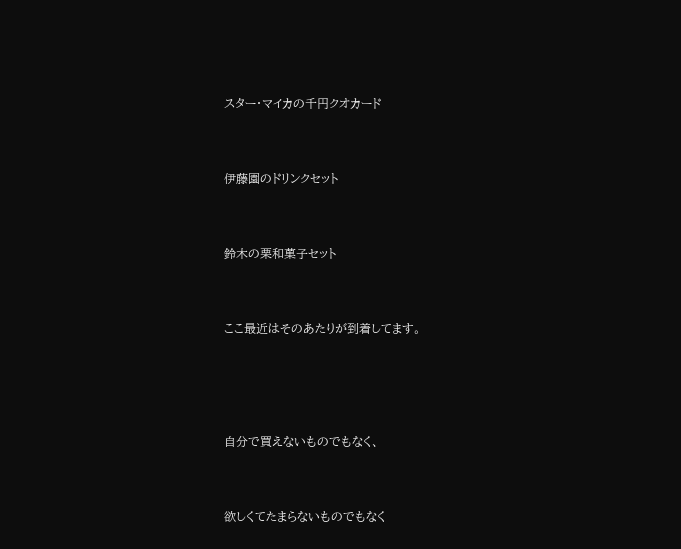スター・マイカの千円クオカード



伊藤園のドリンクセット



鈴木の栗和菓子セット



ここ最近はそのあたりが到着してます。





自分で買えないものでもなく、



欲しくてたまらないものでもなく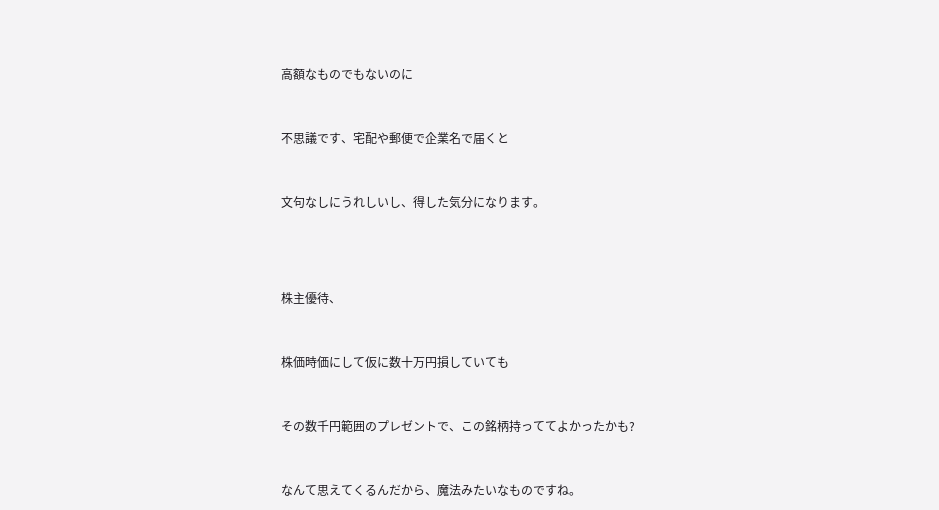高額なものでもないのに



不思議です、宅配や郵便で企業名で届くと



文句なしにうれしいし、得した気分になります。





株主優待、



株価時価にして仮に数十万円損していても



その数千円範囲のプレゼントで、この銘柄持っててよかったかも?



なんて思えてくるんだから、魔法みたいなものですね。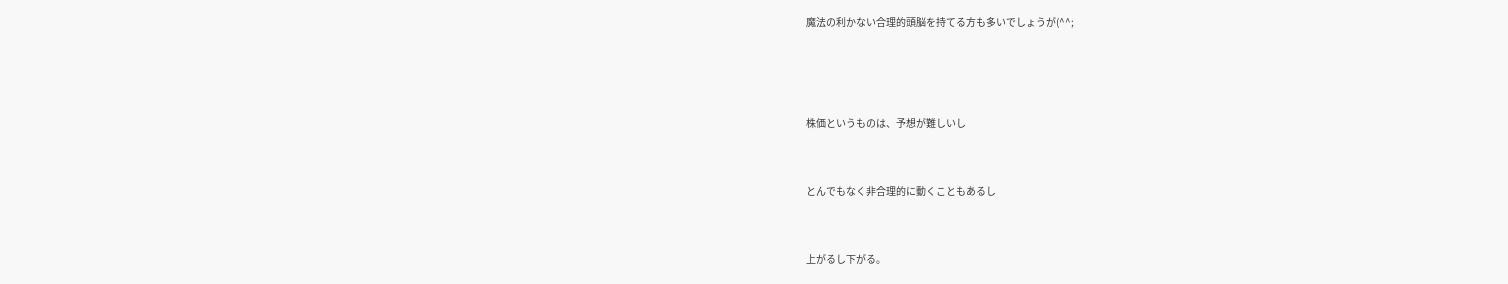魔法の利かない合理的頭脳を持てる方も多いでしょうが(^^;





株価というものは、予想が難しいし



とんでもなく非合理的に動くこともあるし



上がるし下がる。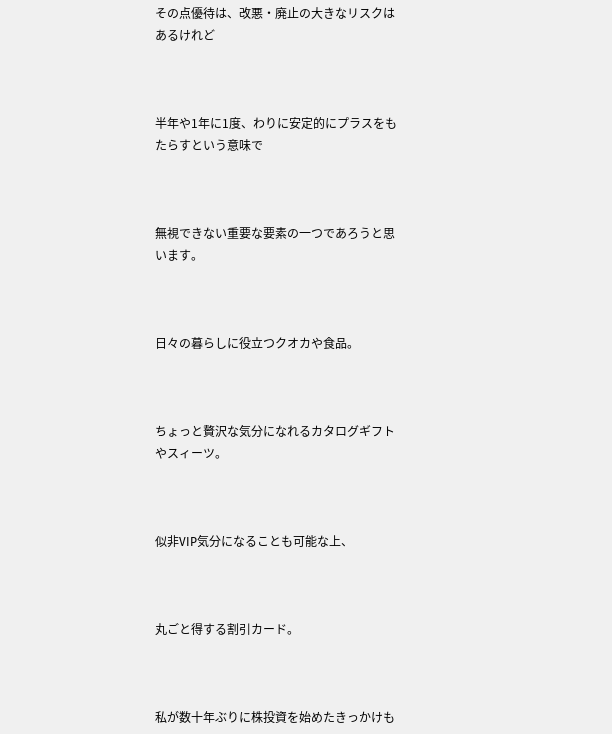その点優待は、改悪・廃止の大きなリスクはあるけれど



半年や1年に1度、わりに安定的にプラスをもたらすという意味で



無視できない重要な要素の一つであろうと思います。



日々の暮らしに役立つクオカや食品。



ちょっと贅沢な気分になれるカタログギフトやスィーツ。



似非VIP気分になることも可能な上、



丸ごと得する割引カード。



私が数十年ぶりに株投資を始めたきっかけも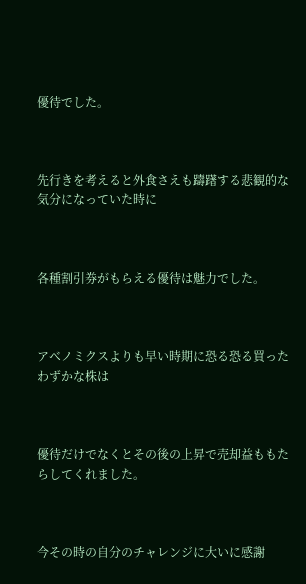優待でした。



先行きを考えると外食さえも躊躇する悲観的な気分になっていた時に



各種割引券がもらえる優待は魅力でした。



アベノミクスよりも早い時期に恐る恐る買ったわずかな株は



優待だけでなくとその後の上昇で売却益ももたらしてくれました。



今その時の自分のチャレンジに大いに感謝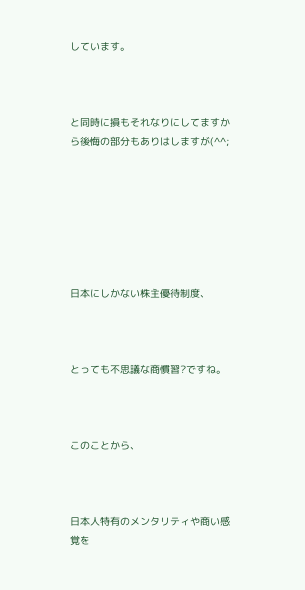しています。



と同時に損もそれなりにしてますから後悔の部分もありはしますが(^^;







日本にしかない株主優待制度、



とっても不思議な商慣習?ですね。



このことから、



日本人特有のメンタリティや商い感覚を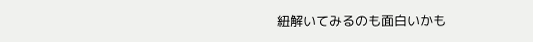紐解いてみるのも面白いかも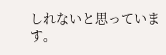しれないと思っています。